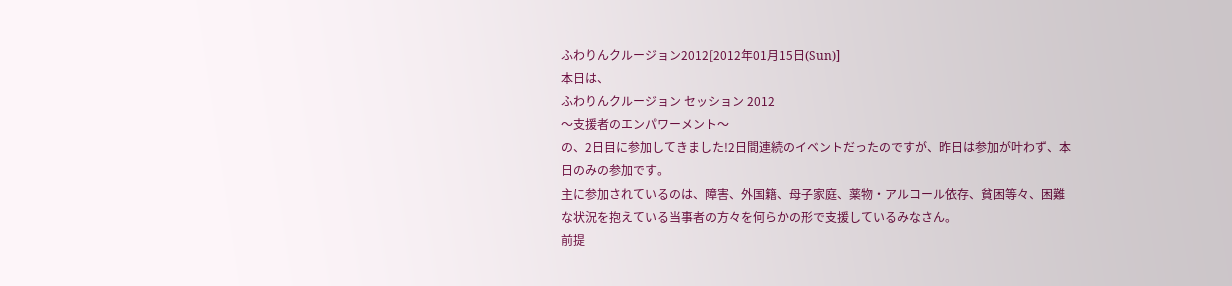ふわりんクルージョン2012[2012年01月15日(Sun)]
本日は、
ふわりんクルージョン セッション 2012
〜支援者のエンパワーメント〜
の、2日目に参加してきました!2日間連続のイベントだったのですが、昨日は参加が叶わず、本日のみの参加です。
主に参加されているのは、障害、外国籍、母子家庭、薬物・アルコール依存、貧困等々、困難な状況を抱えている当事者の方々を何らかの形で支援しているみなさん。
前提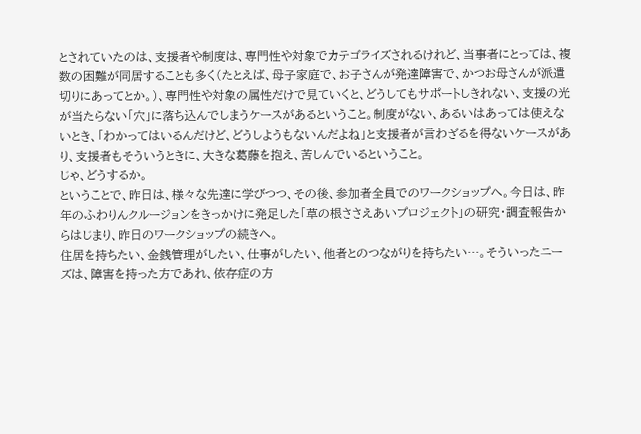とされていたのは、支援者や制度は、専門性や対象でカテゴライズされるけれど、当事者にとっては、複数の困難が同居することも多く(たとえば、母子家庭で、お子さんが発達障害で、かつお母さんが派遣切りにあってとか。)、専門性や対象の属性だけで見ていくと、どうしてもサポートしきれない、支援の光が当たらない「穴」に落ち込んでしまうケースがあるということ。制度がない、あるいはあっては使えないとき、「わかってはいるんだけど、どうしようもないんだよね」と支援者が言わざるを得ないケースがあり、支援者もそういうときに、大きな葛藤を抱え、苦しんでいるということ。
じゃ、どうするか。
ということで、昨日は、様々な先達に学びつつ、その後、参加者全員でのワークショップへ。今日は、昨年のふわりんクルージョンをきっかけに発足した「草の根ささえあいプロジェクト」の研究・調査報告からはじまり、昨日のワークショップの続きへ。
住居を持ちたい、金銭管理がしたい、仕事がしたい、他者とのつながりを持ちたい…。そういったニーズは、障害を持った方であれ、依存症の方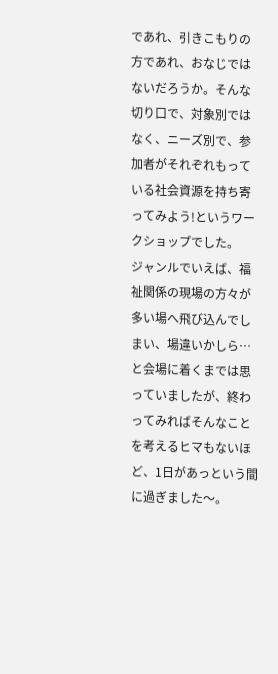であれ、引きこもりの方であれ、おなじではないだろうか。そんな切り口で、対象別ではなく、ニーズ別で、参加者がそれぞれもっている社会資源を持ち寄ってみよう!というワークショップでした。
ジャンルでいえば、福祉関係の現場の方々が多い場へ飛び込んでしまい、場違いかしら…と会場に着くまでは思っていましたが、終わってみればそんなことを考えるヒマもないほど、1日があっという間に過ぎました〜。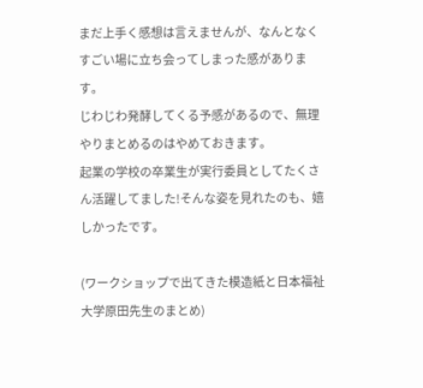まだ上手く感想は言えませんが、なんとなくすごい場に立ち会ってしまった感があります。
じわじわ発酵してくる予感があるので、無理やりまとめるのはやめておきます。
起業の学校の卒業生が実行委員としてたくさん活躍してました!そんな姿を見れたのも、嬉しかったです。

(ワークショップで出てきた模造紙と日本福祉大学原田先生のまとめ)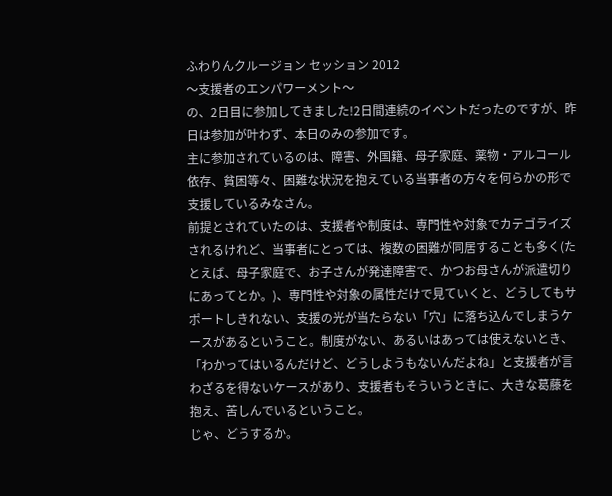ふわりんクルージョン セッション 2012
〜支援者のエンパワーメント〜
の、2日目に参加してきました!2日間連続のイベントだったのですが、昨日は参加が叶わず、本日のみの参加です。
主に参加されているのは、障害、外国籍、母子家庭、薬物・アルコール依存、貧困等々、困難な状況を抱えている当事者の方々を何らかの形で支援しているみなさん。
前提とされていたのは、支援者や制度は、専門性や対象でカテゴライズされるけれど、当事者にとっては、複数の困難が同居することも多く(たとえば、母子家庭で、お子さんが発達障害で、かつお母さんが派遣切りにあってとか。)、専門性や対象の属性だけで見ていくと、どうしてもサポートしきれない、支援の光が当たらない「穴」に落ち込んでしまうケースがあるということ。制度がない、あるいはあっては使えないとき、「わかってはいるんだけど、どうしようもないんだよね」と支援者が言わざるを得ないケースがあり、支援者もそういうときに、大きな葛藤を抱え、苦しんでいるということ。
じゃ、どうするか。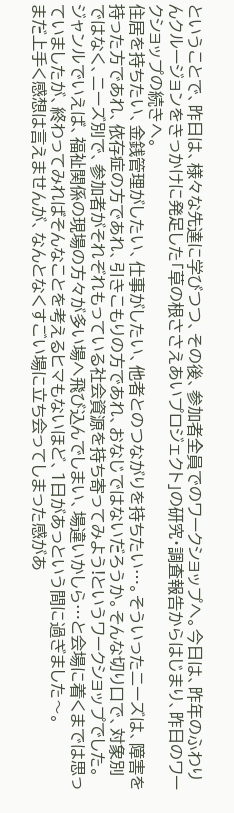ということで、昨日は、様々な先達に学びつつ、その後、参加者全員でのワークショップへ。今日は、昨年のふわりんクルージョンをきっかけに発足した「草の根ささえあいプロジェクト」の研究・調査報告からはじまり、昨日のワークショップの続きへ。
住居を持ちたい、金銭管理がしたい、仕事がしたい、他者とのつながりを持ちたい…。そういったニーズは、障害を持った方であれ、依存症の方であれ、引きこもりの方であれ、おなじではないだろうか。そんな切り口で、対象別ではなく、ニーズ別で、参加者がそれぞれもっている社会資源を持ち寄ってみよう!というワークショップでした。
ジャンルでいえば、福祉関係の現場の方々が多い場へ飛び込んでしまい、場違いかしら…と会場に着くまでは思っていましたが、終わってみればそんなことを考えるヒマもないほど、1日があっという間に過ぎました〜。
まだ上手く感想は言えませんが、なんとなくすごい場に立ち会ってしまった感があ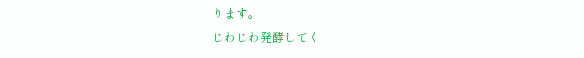ります。
じわじわ発酵してく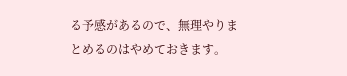る予感があるので、無理やりまとめるのはやめておきます。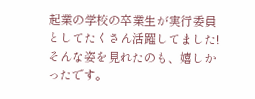起業の学校の卒業生が実行委員としてたくさん活躍してました!そんな姿を見れたのも、嬉しかったです。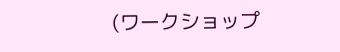(ワークショップ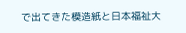で出てきた模造紙と日本福祉大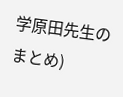学原田先生のまとめ)